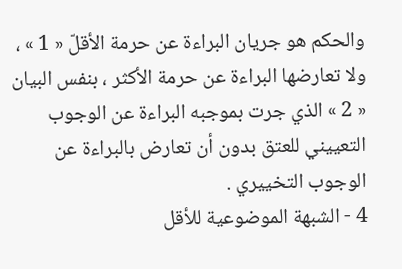والحكم هو جريان البراءة عن حرمة الأقلّ « 1 » ، ولا تعارضها البراءة عن حرمة الأكثر ، بنفس البيان « 2 » الذي جرت بموجبه البراءة عن الوجوب التعييني للعتق بدون أن تعارض بالبراءة عن الوجوب التخييري .
4 - الشبهة الموضوعية للأقل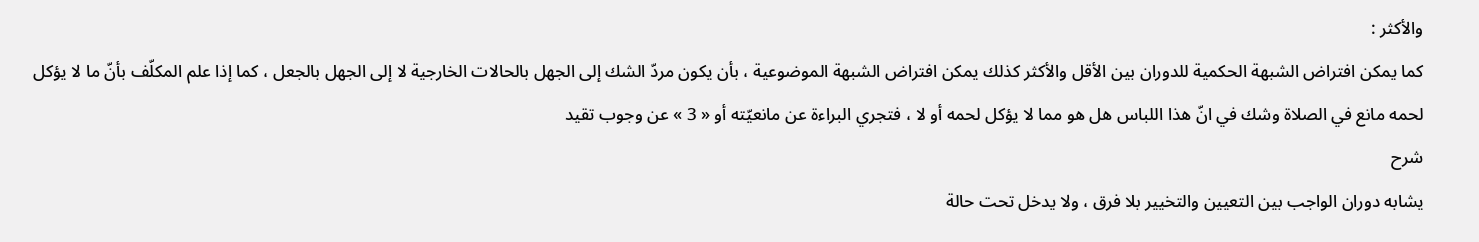والأكثر :
كما يمكن افتراض الشبهة الحكمية للدوران بين الأقل والأكثر كذلك يمكن افتراض الشبهة الموضوعية ، بأن يكون مردّ الشك إلى الجهل بالحالات الخارجية لا إلى الجهل بالجعل ، كما إذا علم المكلّف بأنّ ما لا يؤكل لحمه مانع في الصلاة وشك في انّ هذا اللباس هل هو مما لا يؤكل لحمه أو لا ، فتجري البراءة عن مانعيّته أو « 3 » عن وجوب تقيد
شرح
يشابه دوران الواجب بين التعيين والتخيير بلا فرق ، ولا يدخل تحت حالة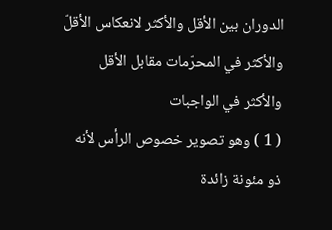الدوران بين الأقل والأكثر لانعكاس الأقلّ والأكثر في المحرّمات مقابل الأقل والأكثر في الواجبات
( 1 ) وهو تصوير خصوص الرأس لأنه ذو مئونة زائدة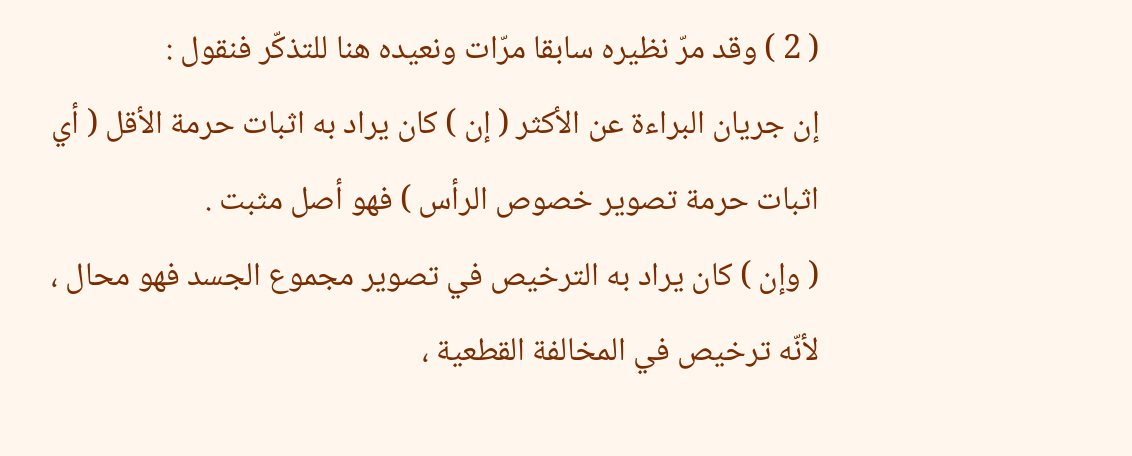( 2 ) وقد مرّ نظيره سابقا مرّات ونعيده هنا للتذكّر فنقول :
إن جريان البراءة عن الأكثر ( إن ) كان يراد به اثبات حرمة الأقل ( أي اثبات حرمة تصوير خصوص الرأس ) فهو أصل مثبت .
( وإن ) كان يراد به الترخيص في تصوير مجموع الجسد فهو محال ، لأنّه ترخيص في المخالفة القطعية ،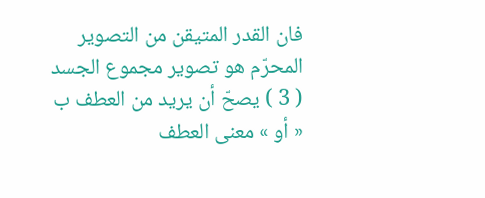فان القدر المتيقن من التصوير المحرّم هو تصوير مجموع الجسد
( 3 ) يصحّ أن يريد من العطف ب « أو » معنى العطف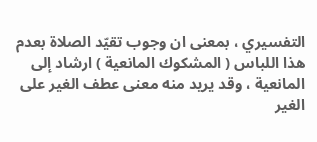التفسيري ، بمعنى ان وجوب تقيّد الصلاة بعدم هذا اللباس ( المشكوك المانعية ) ارشاد إلى المانعية ، وقد يريد منه معنى عطف الغير على الغير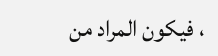، فيكون المراد من